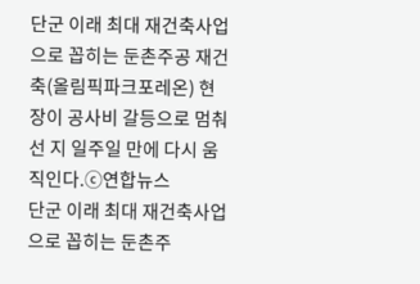단군 이래 최대 재건축사업으로 꼽히는 둔촌주공 재건축(올림픽파크포레온) 현장이 공사비 갈등으로 멈춰선 지 일주일 만에 다시 움직인다.ⓒ연합뉴스
단군 이래 최대 재건축사업으로 꼽히는 둔촌주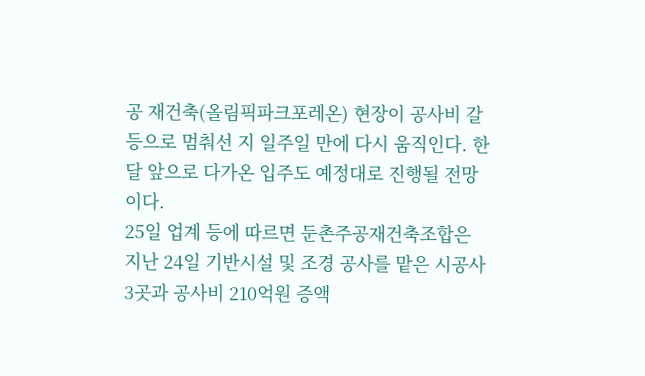공 재건축(올림픽파크포레온) 현장이 공사비 갈등으로 멈춰선 지 일주일 만에 다시 움직인다. 한 달 앞으로 다가온 입주도 예정대로 진행될 전망이다.
25일 업계 등에 따르면 둔촌주공재건축조합은 지난 24일 기반시설 및 조경 공사를 맡은 시공사 3곳과 공사비 210억원 증액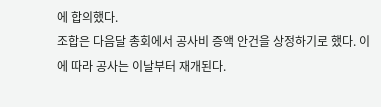에 합의했다.
조합은 다음달 총회에서 공사비 증액 안건을 상정하기로 했다. 이에 따라 공사는 이날부터 재개된다.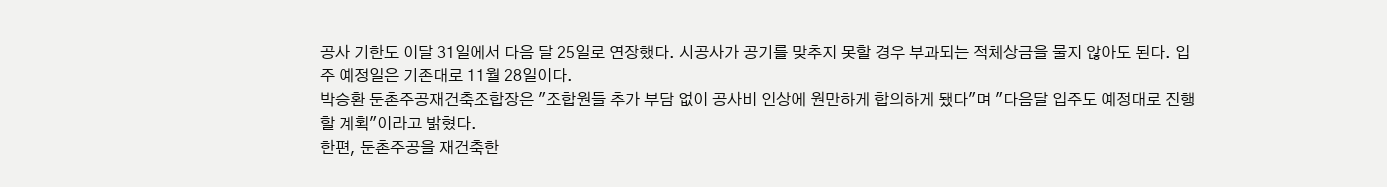공사 기한도 이달 31일에서 다음 달 25일로 연장했다. 시공사가 공기를 맞추지 못할 경우 부과되는 적체상금을 물지 않아도 된다. 입주 예정일은 기존대로 11월 28일이다.
박승환 둔촌주공재건축조합장은 "조합원들 추가 부담 없이 공사비 인상에 원만하게 합의하게 됐다"며 "다음달 입주도 예정대로 진행할 계획"이라고 밝혔다.
한편, 둔촌주공을 재건축한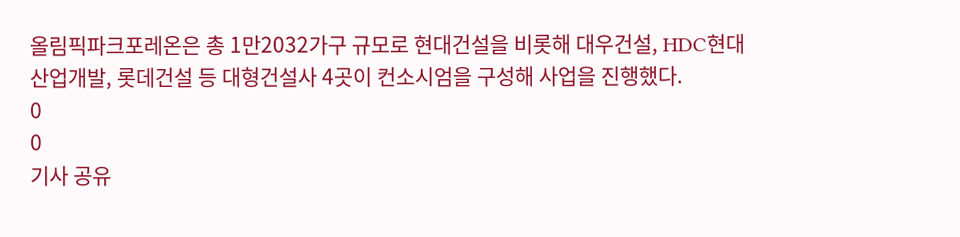올림픽파크포레온은 총 1만2032가구 규모로 현대건설을 비롯해 대우건설, HDC현대산업개발, 롯데건설 등 대형건설사 4곳이 컨소시엄을 구성해 사업을 진행했다.
0
0
기사 공유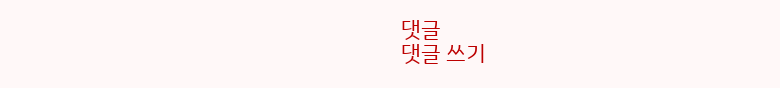댓글
댓글 쓰기